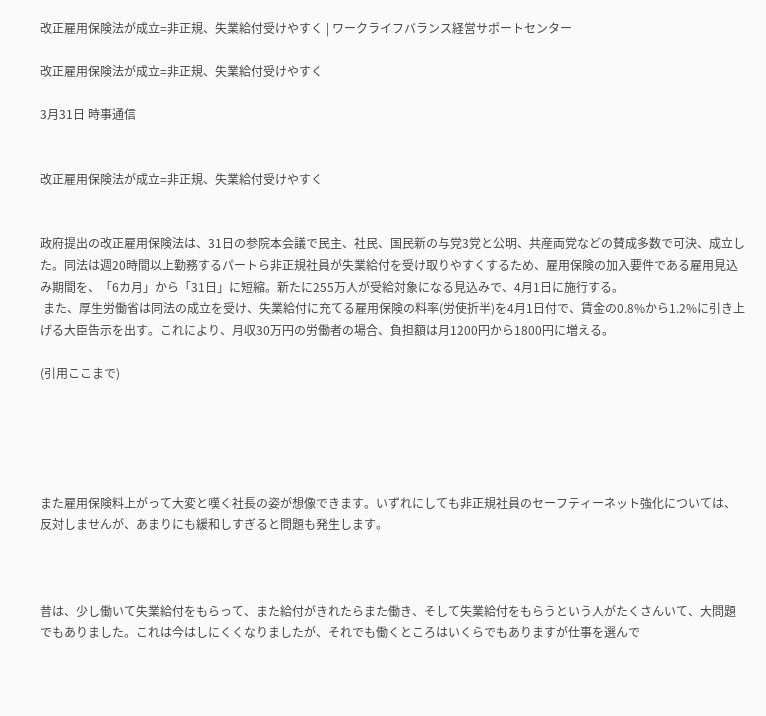改正雇用保険法が成立=非正規、失業給付受けやすく | ワークライフバランス経営サポートセンター

改正雇用保険法が成立=非正規、失業給付受けやすく

3月31日 時事通信


改正雇用保険法が成立=非正規、失業給付受けやすく


政府提出の改正雇用保険法は、31日の参院本会議で民主、社民、国民新の与党3党と公明、共産両党などの賛成多数で可決、成立した。同法は週20時間以上勤務するパートら非正規社員が失業給付を受け取りやすくするため、雇用保険の加入要件である雇用見込み期間を、「6カ月」から「31日」に短縮。新たに255万人が受給対象になる見込みで、4月1日に施行する。
 また、厚生労働省は同法の成立を受け、失業給付に充てる雇用保険の料率(労使折半)を4月1日付で、賃金の0.8%から1.2%に引き上げる大臣告示を出す。これにより、月収30万円の労働者の場合、負担額は月1200円から1800円に増える。

(引用ここまで)





また雇用保険料上がって大変と嘆く社長の姿が想像できます。いずれにしても非正規社員のセーフティーネット強化については、反対しませんが、あまりにも緩和しすぎると問題も発生します。



昔は、少し働いて失業給付をもらって、また給付がきれたらまた働き、そして失業給付をもらうという人がたくさんいて、大問題でもありました。これは今はしにくくなりましたが、それでも働くところはいくらでもありますが仕事を選んで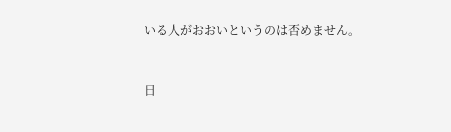いる人がおおいというのは否めません。



日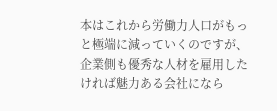本はこれから労働力人口がもっと極端に減っていくのですが、企業側も優秀な人材を雇用したければ魅力ある会社になら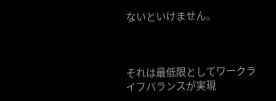ないといけません。



それは最低限としてワークライフバランスが実現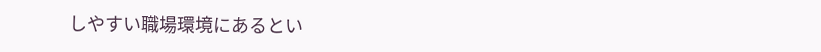しやすい職場環境にあるとい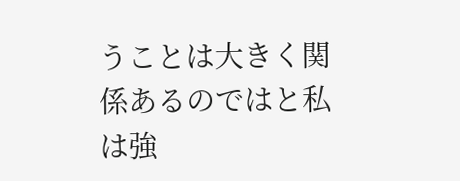うことは大きく関係あるのではと私は強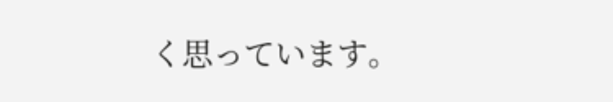く思っています。